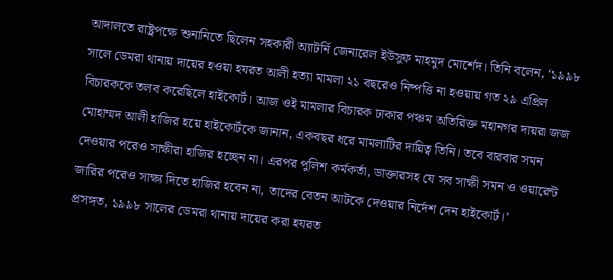আদালতে রাষ্ট্রপক্ষে শুনানিতে ছিলেন সহকারী অ্যাটর্নি জেনারেল ইউসুফ মাহমুদ মোর্শেদ। তিনি বলেন, ‘১৯৯৮ সালে ডেমরা থানায় দায়ের হওয়া হযরত আলী হত্যা মামলা ২১ বছরেও নিষ্পত্তি না হওয়ায় গত ২৯ এপ্রিল বিচারককে তলব করেছিলে হাইকোর্ট। আজ ওই মামলার বিচারক ঢাকার পঞ্চম অতিরিক্ত মহানগর দায়রা জজ মোহাম্মদ আলী হাজির হয়ে হাইকোর্টকে জানান, একবছর ধরে মামলাটির দায়িত্ব তিনি। তবে বারবার সমন দেওয়ার পরেও সাক্ষীরা হাজির হচ্ছেন না। এরপর পুলিশ কর্মকর্তা, ডাক্তারসহ যে সব সাক্ষী সমন ও ওয়ারেন্ট জারির পরেও সাক্ষ্য দিতে হাজির হবেন না, তাদের বেতন আটকে দেওয়ার নির্দেশ দেন হাইকোর্ট।’
প্রসঙ্গত, ১৯৯৮ সালের ডেমরা থানায় দায়ের করা হযরত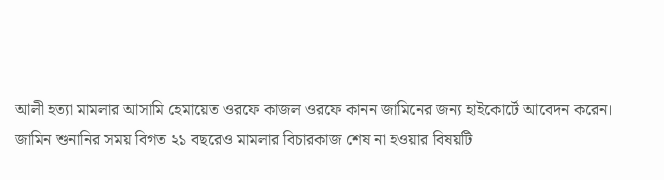আলী হত্যা মামলার আসামি হেমায়েত ওরফে কাজল ওরফে কানন জামিনের জন্য হাইকোর্টে আবেদন করেন।
জামিন শুনানির সময় বিগত ২১ বছরেও মামলার বিচারকাজ শেষ না হওয়ার বিষয়টি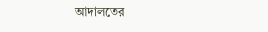আদালতের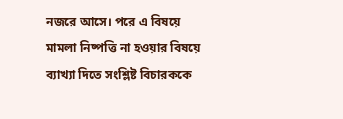নজরে আসে। পরে এ বিষয়ে মামলা নিষ্পত্তি না হওয়ার বিষয়ে ব্যাখ্যা দিতে সংশ্লিষ্ট বিচারককে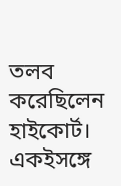তলব করেছিলেন হাইকোর্ট। একইসঙ্গে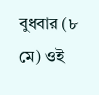বুধবার (৮ মে) ওই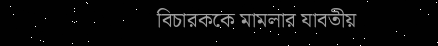বিচারককে মামলার যাবতীয়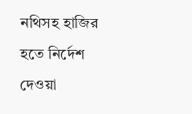নথিসহ হাজির হতে নির্দেশ দেওয়া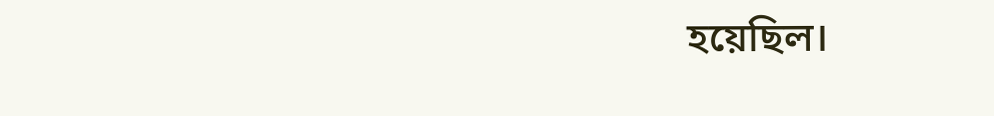হয়েছিল।